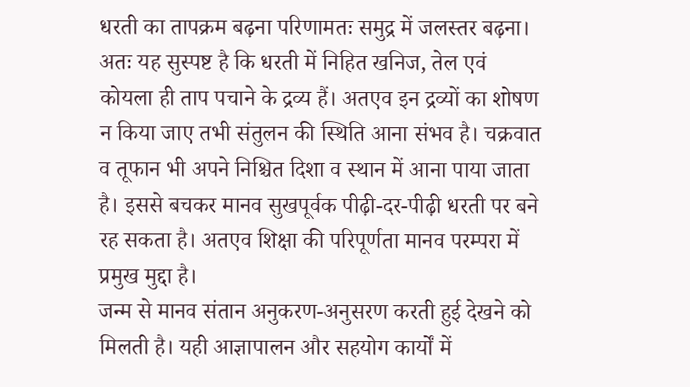धरती का तापक्रम बढ़ना परिणामतः समुद्र में जलस्तर बढ़ना। अतः यह सुस्पष्ट है कि धरती में निहित खनिज, तेल एवं कोयला ही ताप पचाने के द्रव्य हैं। अतएव इन द्रव्यों का शोषण न किया जाए तभी संतुलन की स्थिति आना संभव है। चक्रवात व तूफान भी अपने निश्चित दिशा व स्थान में आना पाया जाता है। इससे बचकर मानव सुखपूर्वक पीढ़ी-दर-पीढ़ी धरती पर बने रह सकता है। अतएव शिक्षा की परिपूर्णता मानव परम्परा में प्रमुख मुद्दा है।
जन्म से मानव संतान अनुकरण-अनुसरण करती हुई देखने को मिलती है। यही आज्ञापालन और सहयोग कार्यों में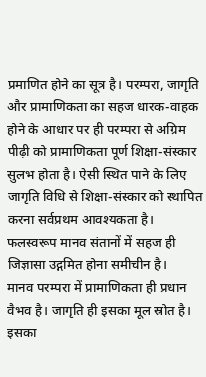प्रमाणित होने का सूत्र है। परम्परा, जागृति और प्रामाणिकता का सहज धारक-वाहक होने के आधार पर ही परम्परा से अग्रिम पीढ़ी को प्रामाणिकता पूर्ण शिक्षा-संस्कार सुलभ होता है। ऐसी स्थित पाने के लिए जागृति विधि से शिक्षा-संस्कार को स्थापित करना सर्वप्रथम आवश्यकता है। फलस्वरूप मानव संतानों में सहज ही जिज्ञासा उद्गमित होना समीचीन है।
मानव परम्परा में प्रामाणिकता ही प्रधान वैभव है। जागृति ही इसका मूल स्रोत है। इसका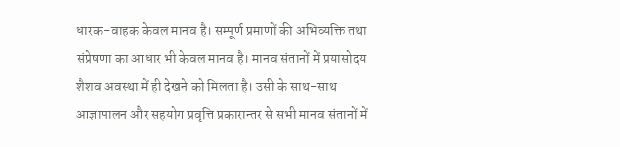धारक-वाहक केवल मानव है। सम्पूर्ण प्रमाणों की अभिव्यक्ति तथा संप्रेषणा का आधार भी केवल मानव है। मानव संतानों में प्रयासोदय शैशव अवस्था में ही देखने को मिलता है। उसी के साथ-साथ आज्ञापालन और सहयोग प्रवृत्ति प्रकारान्तर से सभी मानव संतानों में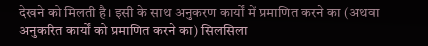देखने को मिलती है। इसी के साथ अनुकरण कार्यों में प्रमाणित करने का (अथवा अनुकरित कार्यों को प्रमाणित करने का) सिलसिला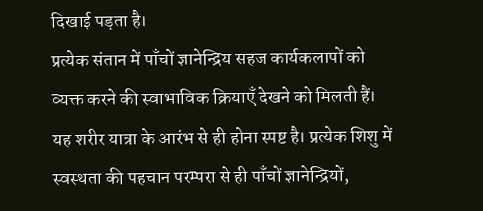दिखाई पड़ता है।
प्रत्येक संतान में पाँचों ज्ञानेन्द्रिय सहज कार्यकलापों को व्यक्त करने की स्वाभाविक क्रियाएँ देखने को मिलती हैं। यह शरीर यात्रा के आरंभ से ही होना स्पष्ट है। प्रत्येक शिशु में स्वस्थता की पहचान परम्परा से ही पाँचों ज्ञानेन्द्रियों,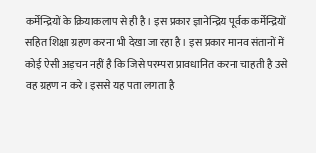कर्मेन्द्रियों के क्रियाकलाप से ही है। इस प्रकार ज्ञानेन्द्रिय पूर्वक कर्मेन्द्रियों सहित शिक्षा ग्रहण करना भी देखा जा रहा है। इस प्रकार मानव संतानों में कोई ऐसी अड़चन नहीं है कि जिसे परम्परा प्रावधानित करना चाहती है उसे वह ग्रहण न करे। इससे यह पता लगता है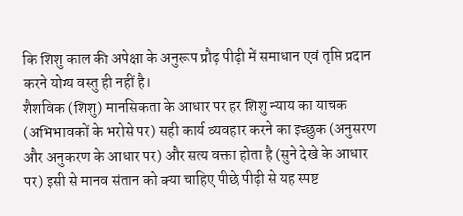कि शिशु काल की अपेक्षा के अनुरूप प्रौढ़ पीढ़ी में समाधान एवं तृप्ति प्रदान करने योग्य वस्तु ही नहीं है।
शैशविक (शिशु) मानसिकता के आधार पर हर शिशु न्याय का याचक (अभिभावकों के भरोसे पर) सही कार्य व्यवहार करने का इच्छुक (अनुसरण और अनुकरण के आधार पर) और सत्य वक्ता होता है (सुने देखे के आधार पर) इसी से मानव संतान को क्या चाहिए पीछे पीढ़ी से यह स्पष्ट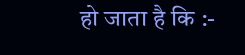हो जाता है कि :-